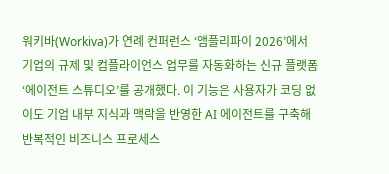워키바(Workiva)가 연례 컨퍼런스 ‘앰플리파이 2026’에서 기업의 규제 및 컴플라이언스 업무를 자동화하는 신규 플랫폼 ‘에이전트 스튜디오’를 공개했다. 이 기능은 사용자가 코딩 없이도 기업 내부 지식과 맥락을 반영한 AI 에이전트를 구축해 반복적인 비즈니스 프로세스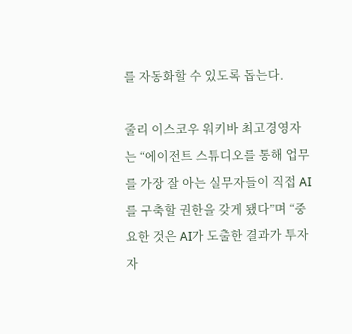를 자동화할 수 있도록 돕는다.

줄리 이스코우 워키바 최고경영자는 “에이전트 스튜디오를 통해 업무를 가장 잘 아는 실무자들이 직접 AI를 구축할 권한을 갖게 됐다”며 “중요한 것은 AI가 도출한 결과가 투자자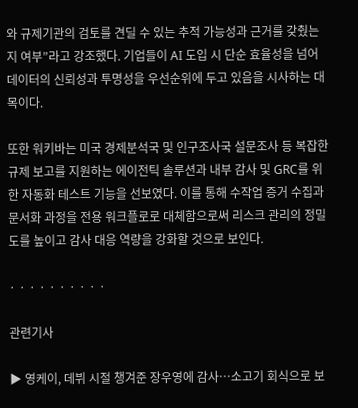와 규제기관의 검토를 견딜 수 있는 추적 가능성과 근거를 갖췄는지 여부”라고 강조했다. 기업들이 AI 도입 시 단순 효율성을 넘어 데이터의 신뢰성과 투명성을 우선순위에 두고 있음을 시사하는 대목이다.

또한 워키바는 미국 경제분석국 및 인구조사국 설문조사 등 복잡한 규제 보고를 지원하는 에이전틱 솔루션과 내부 감사 및 GRC를 위한 자동화 테스트 기능을 선보였다. 이를 통해 수작업 증거 수집과 문서화 과정을 전용 워크플로로 대체함으로써 리스크 관리의 정밀도를 높이고 감사 대응 역량을 강화할 것으로 보인다.

· · · · · · · · · ·

관련기사

▶ 영케이, 데뷔 시절 챙겨준 장우영에 감사…소고기 회식으로 보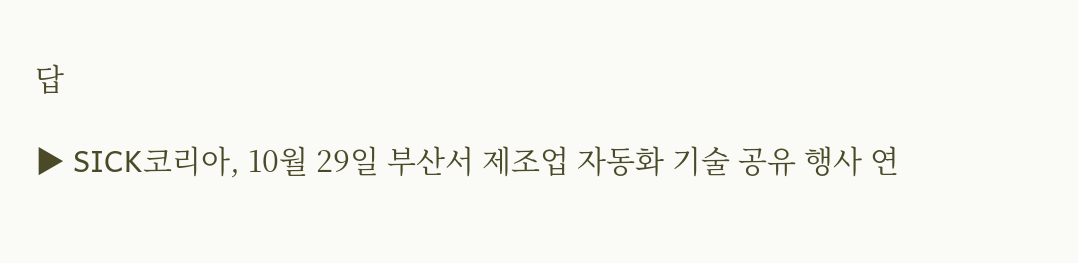답

▶ SICK코리아, 10월 29일 부산서 제조업 자동화 기술 공유 행사 연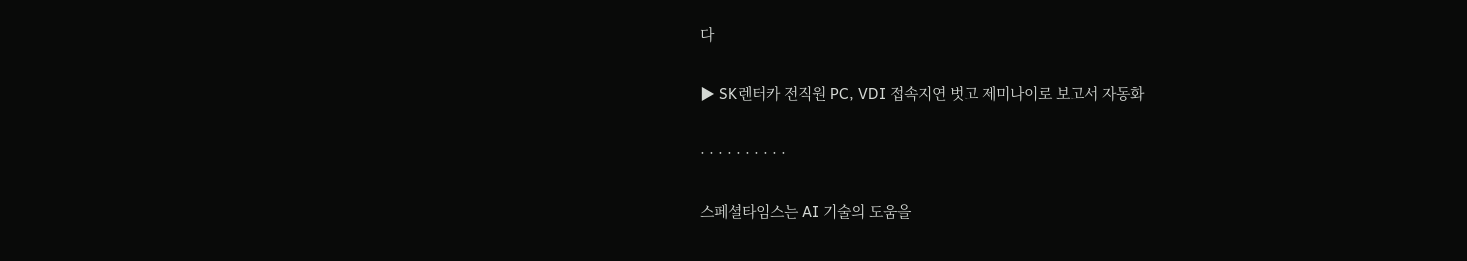다

▶ SK렌터카 전직원 PC, VDI 접속지연 벗고 제미나이로 보고서 자동화

· · · · · · · · · ·

스페셜타임스는 AI 기술의 도움을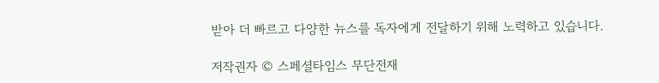받아 더 빠르고 다양한 뉴스를 독자에게 전달하기 위해 노력하고 있습니다.

저작권자 © 스페셜타임스 무단전재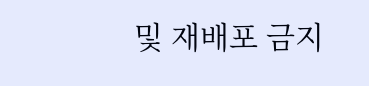및 재배포 금지